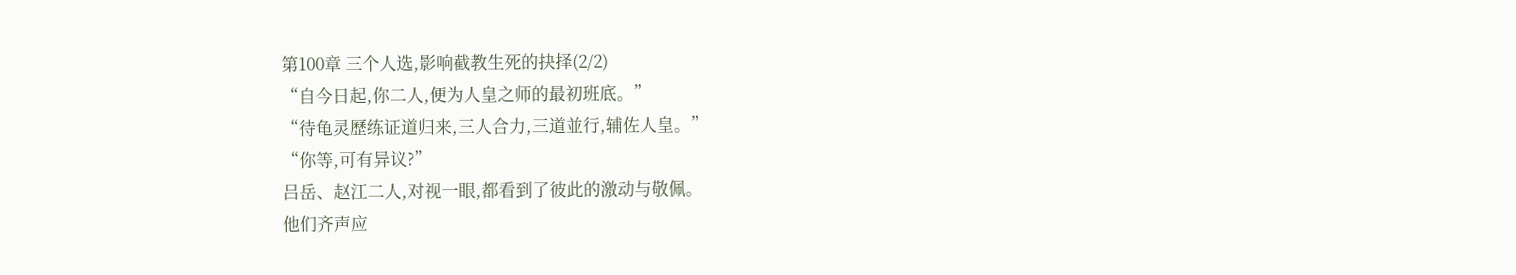第100章 三个人选,影响截教生死的抉择(2/2)
“自今日起,你二人,便为人皇之师的最初班底。”
“待龟灵歷练证道归来,三人合力,三道並行,辅佐人皇。”
“你等,可有异议?”
吕岳、赵江二人,对视一眼,都看到了彼此的激动与敬佩。
他们齐声应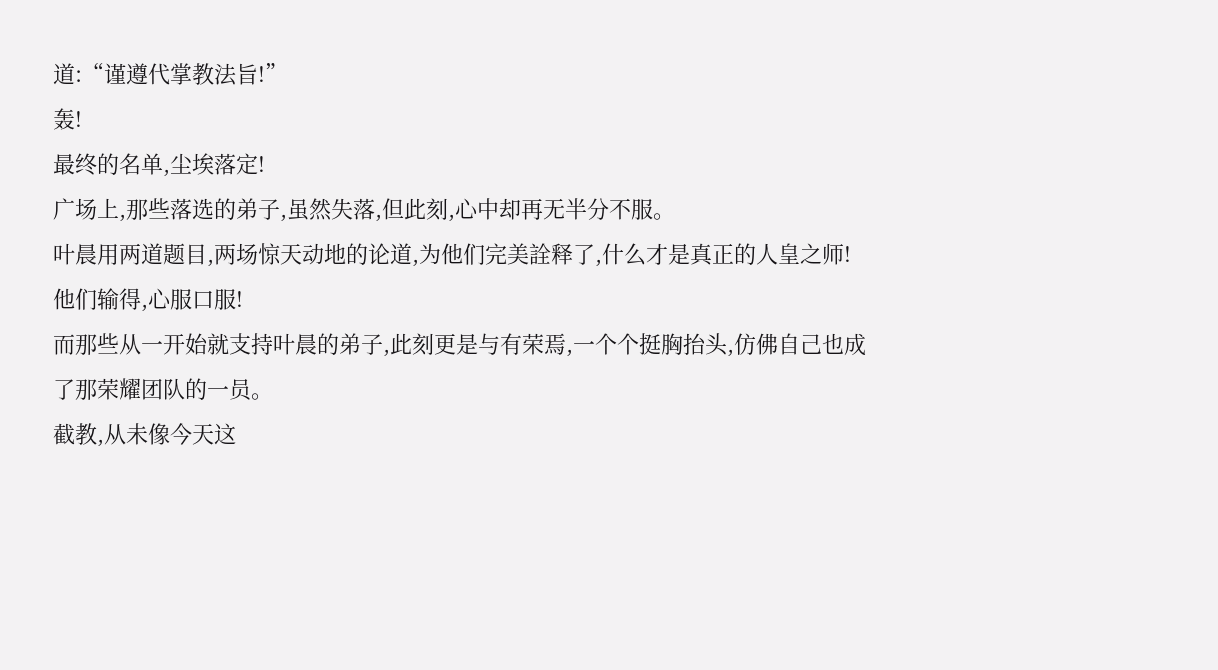道:“谨遵代掌教法旨!”
轰!
最终的名单,尘埃落定!
广场上,那些落选的弟子,虽然失落,但此刻,心中却再无半分不服。
叶晨用两道题目,两场惊天动地的论道,为他们完美詮释了,什么才是真正的人皇之师!
他们输得,心服口服!
而那些从一开始就支持叶晨的弟子,此刻更是与有荣焉,一个个挺胸抬头,仿佛自己也成了那荣耀团队的一员。
截教,从未像今天这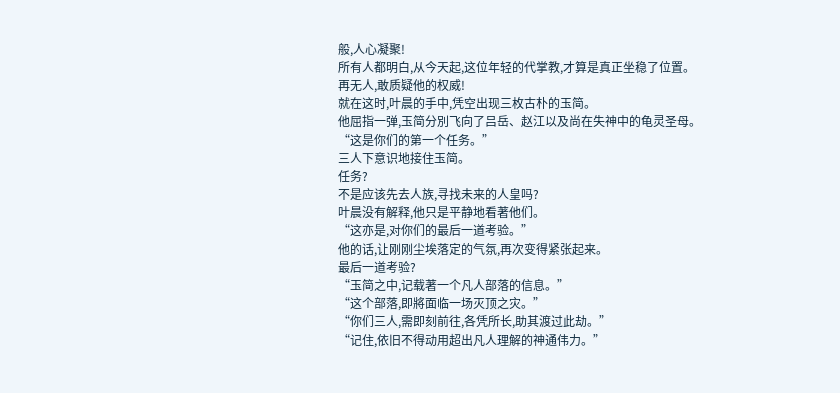般,人心凝聚!
所有人都明白,从今天起,这位年轻的代掌教,才算是真正坐稳了位置。
再无人,敢质疑他的权威!
就在这时,叶晨的手中,凭空出现三枚古朴的玉简。
他屈指一弹,玉简分別飞向了吕岳、赵江以及尚在失神中的龟灵圣母。
“这是你们的第一个任务。”
三人下意识地接住玉简。
任务?
不是应该先去人族,寻找未来的人皇吗?
叶晨没有解释,他只是平静地看著他们。
“这亦是,对你们的最后一道考验。”
他的话,让刚刚尘埃落定的气氛,再次变得紧张起来。
最后一道考验?
“玉简之中,记载著一个凡人部落的信息。”
“这个部落,即將面临一场灭顶之灾。”
“你们三人,需即刻前往,各凭所长,助其渡过此劫。”
“记住,依旧不得动用超出凡人理解的神通伟力。”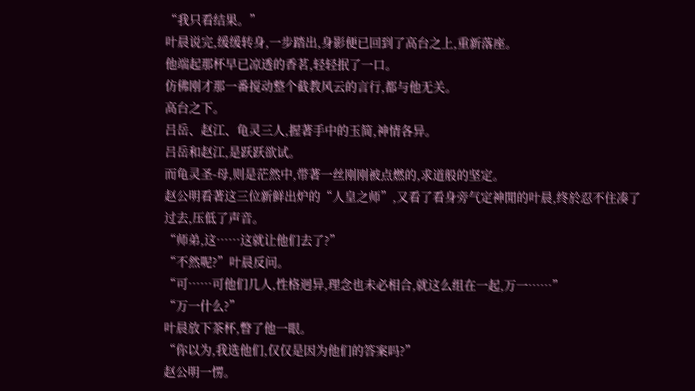“我只看结果。”
叶晨说完,缓缓转身,一步踏出,身影便已回到了高台之上,重新落座。
他端起那杯早已凉透的香茗,轻轻抿了一口。
仿佛刚才那一番搅动整个截教风云的言行,都与他无关。
高台之下。
吕岳、赵江、龟灵三人,握著手中的玉简,神情各异。
吕岳和赵江,是跃跃欲试。
而龟灵圣-母,则是茫然中,带著一丝刚刚被点燃的,求道般的坚定。
赵公明看著这三位新鲜出炉的“人皇之师”,又看了看身旁气定神閒的叶晨,终於忍不住凑了过去,压低了声音。
“师弟,这……这就让他们去了?”
“不然呢?”叶晨反问。
“可……可他们几人,性格迥异,理念也未必相合,就这么组在一起,万一……”
“万一什么?”
叶晨放下茶杯,瞥了他一眼。
“你以为,我选他们,仅仅是因为他们的答案吗?”
赵公明一愣。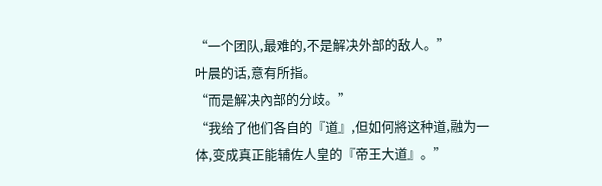“一个团队,最难的,不是解决外部的敌人。”
叶晨的话,意有所指。
“而是解决內部的分歧。”
“我给了他们各自的『道』,但如何將这种道,融为一体,变成真正能辅佐人皇的『帝王大道』。”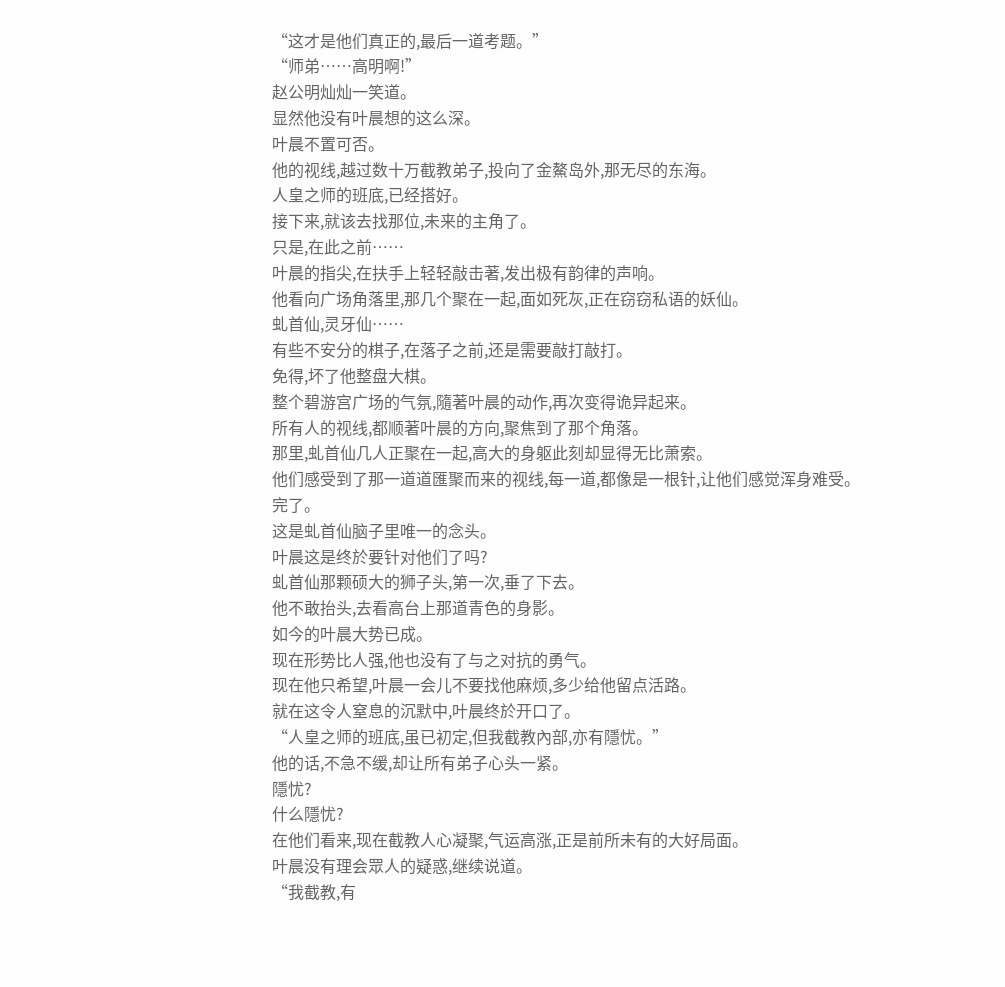“这才是他们真正的,最后一道考题。”
“师弟……高明啊!”
赵公明灿灿一笑道。
显然他没有叶晨想的这么深。
叶晨不置可否。
他的视线,越过数十万截教弟子,投向了金鰲岛外,那无尽的东海。
人皇之师的班底,已经搭好。
接下来,就该去找那位,未来的主角了。
只是,在此之前……
叶晨的指尖,在扶手上轻轻敲击著,发出极有韵律的声响。
他看向广场角落里,那几个聚在一起,面如死灰,正在窃窃私语的妖仙。
虬首仙,灵牙仙……
有些不安分的棋子,在落子之前,还是需要敲打敲打。
免得,坏了他整盘大棋。
整个碧游宫广场的气氛,隨著叶晨的动作,再次变得诡异起来。
所有人的视线,都顺著叶晨的方向,聚焦到了那个角落。
那里,虬首仙几人正聚在一起,高大的身躯此刻却显得无比萧索。
他们感受到了那一道道匯聚而来的视线,每一道,都像是一根针,让他们感觉浑身难受。
完了。
这是虬首仙脑子里唯一的念头。
叶晨这是终於要针对他们了吗?
虬首仙那颗硕大的狮子头,第一次,垂了下去。
他不敢抬头,去看高台上那道青色的身影。
如今的叶晨大势已成。
现在形势比人强,他也没有了与之对抗的勇气。
现在他只希望,叶晨一会儿不要找他麻烦,多少给他留点活路。
就在这令人窒息的沉默中,叶晨终於开口了。
“人皇之师的班底,虽已初定,但我截教內部,亦有隱忧。”
他的话,不急不缓,却让所有弟子心头一紧。
隱忧?
什么隱忧?
在他们看来,现在截教人心凝聚,气运高涨,正是前所未有的大好局面。
叶晨没有理会眾人的疑惑,继续说道。
“我截教,有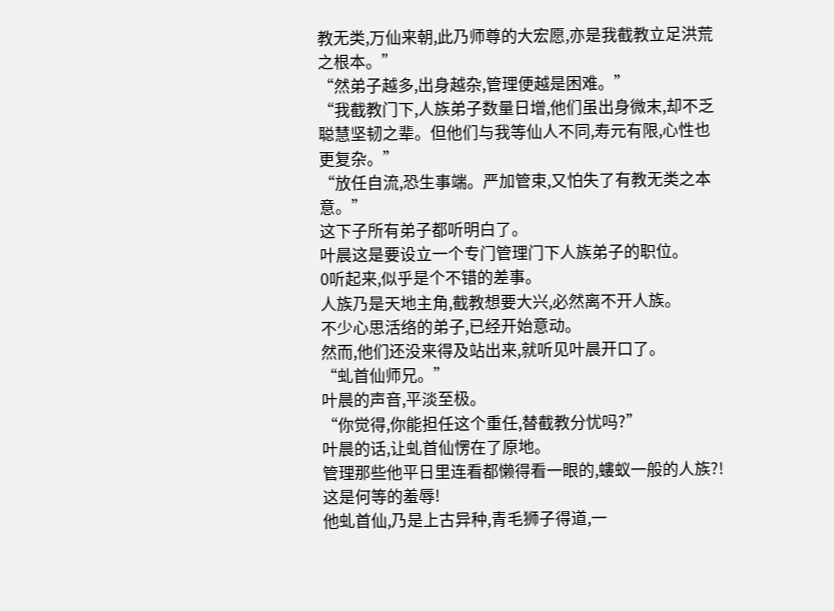教无类,万仙来朝,此乃师尊的大宏愿,亦是我截教立足洪荒之根本。”
“然弟子越多,出身越杂,管理便越是困难。”
“我截教门下,人族弟子数量日增,他们虽出身微末,却不乏聪慧坚韧之辈。但他们与我等仙人不同,寿元有限,心性也更复杂。”
“放任自流,恐生事端。严加管束,又怕失了有教无类之本意。”
这下子所有弟子都听明白了。
叶晨这是要设立一个专门管理门下人族弟子的职位。
0听起来,似乎是个不错的差事。
人族乃是天地主角,截教想要大兴,必然离不开人族。
不少心思活络的弟子,已经开始意动。
然而,他们还没来得及站出来,就听见叶晨开口了。
“虬首仙师兄。”
叶晨的声音,平淡至极。
“你觉得,你能担任这个重任,替截教分忧吗?”
叶晨的话,让虬首仙愣在了原地。
管理那些他平日里连看都懒得看一眼的,螻蚁一般的人族?!
这是何等的羞辱!
他虬首仙,乃是上古异种,青毛狮子得道,一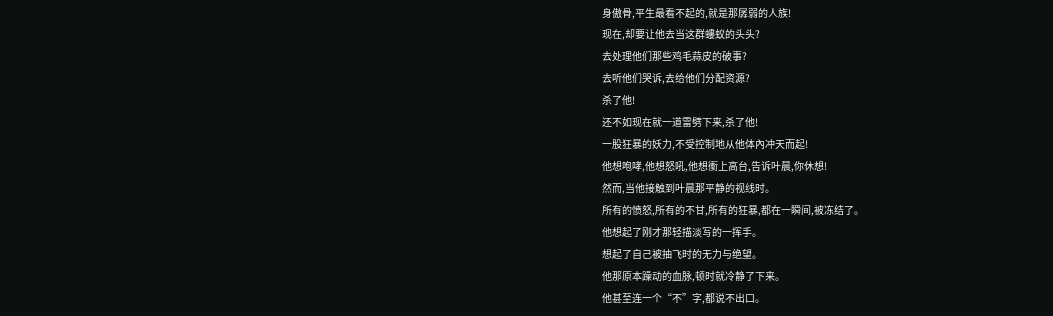身傲骨,平生最看不起的,就是那孱弱的人族!
现在,却要让他去当这群螻蚁的头头?
去处理他们那些鸡毛蒜皮的破事?
去听他们哭诉,去给他们分配资源?
杀了他!
还不如现在就一道雷劈下来,杀了他!
一股狂暴的妖力,不受控制地从他体內冲天而起!
他想咆哮,他想怒吼,他想衝上高台,告诉叶晨,你休想!
然而,当他接触到叶晨那平静的视线时。
所有的愤怒,所有的不甘,所有的狂暴,都在一瞬间,被冻结了。
他想起了刚才那轻描淡写的一挥手。
想起了自己被抽飞时的无力与绝望。
他那原本躁动的血脉,顿时就冷静了下来。
他甚至连一个“不”字,都说不出口。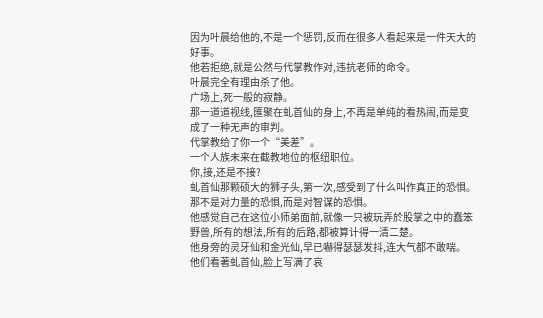因为叶晨给他的,不是一个惩罚,反而在很多人看起来是一件天大的好事。
他若拒绝,就是公然与代掌教作对,违抗老师的命令。
叶晨完全有理由杀了他。
广场上,死一般的寂静。
那一道道视线,匯聚在虬首仙的身上,不再是单纯的看热闹,而是变成了一种无声的审判。
代掌教给了你一个“美差”。
一个人族未来在截教地位的枢纽职位。
你,接,还是不接?
虬首仙那颗硕大的狮子头,第一次,感受到了什么叫作真正的恐惧。
那不是对力量的恐惧,而是对智谋的恐惧。
他感觉自己在这位小师弟面前,就像一只被玩弄於股掌之中的蠢笨野兽,所有的想法,所有的后路,都被算计得一清二楚。
他身旁的灵牙仙和金光仙,早已嚇得瑟瑟发抖,连大气都不敢喘。
他们看著虬首仙,脸上写满了哀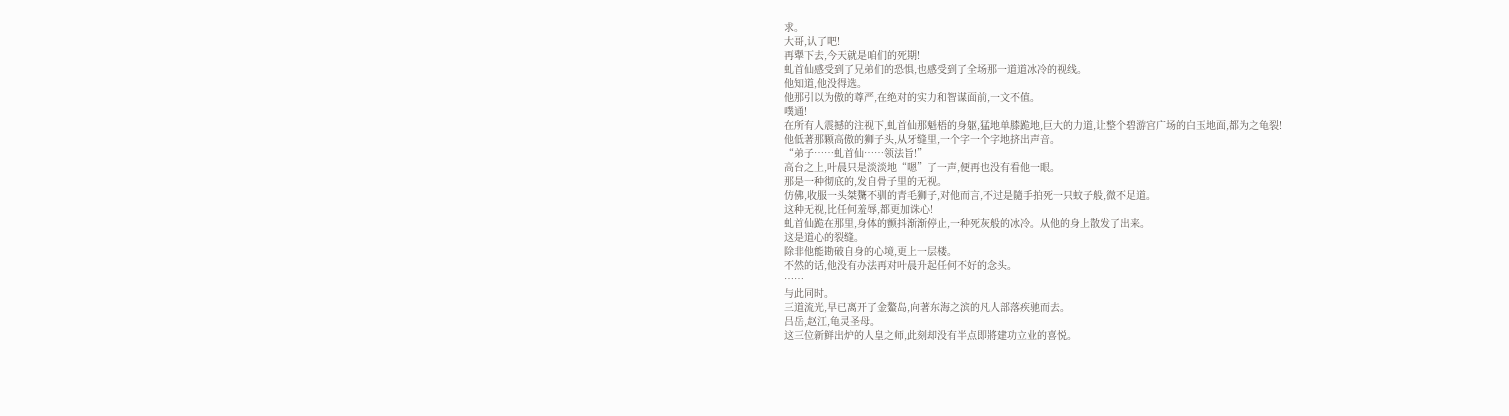求。
大哥,认了吧!
再犟下去,今天就是咱们的死期!
虬首仙感受到了兄弟们的恐惧,也感受到了全场那一道道冰冷的视线。
他知道,他没得选。
他那引以为傲的尊严,在绝对的实力和智谋面前,一文不值。
噗通!
在所有人震撼的注视下,虬首仙那魁梧的身躯,猛地单膝跪地,巨大的力道,让整个碧游宫广场的白玉地面,都为之龟裂!
他低著那颗高傲的狮子头,从牙缝里,一个字一个字地挤出声音。
“弟子……虬首仙……领法旨!”
高台之上,叶晨只是淡淡地“嗯”了一声,便再也没有看他一眼。
那是一种彻底的,发自骨子里的无视。
仿佛,收服一头桀驁不驯的青毛狮子,对他而言,不过是隨手拍死一只蚊子般,微不足道。
这种无视,比任何羞辱,都更加诛心!
虬首仙跪在那里,身体的颤抖渐渐停止,一种死灰般的冰冷。从他的身上散发了出来。
这是道心的裂缝。
除非他能勘破自身的心境,更上一层楼。
不然的话,他没有办法再对叶晨升起任何不好的念头。
……
与此同时。
三道流光,早已离开了金鰲岛,向著东海之滨的凡人部落疾驰而去。
吕岳,赵江,龟灵圣母。
这三位新鲜出炉的人皇之师,此刻却没有半点即將建功立业的喜悦。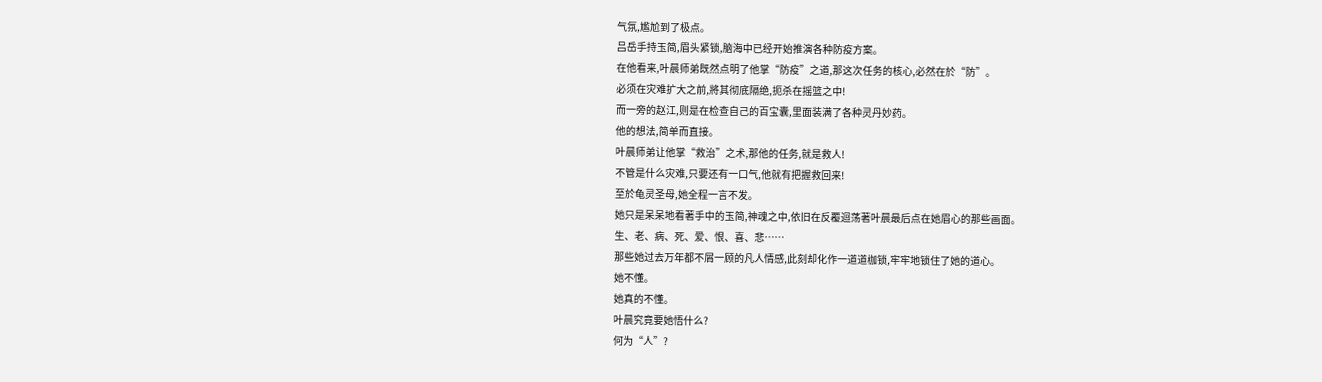气氛,尷尬到了极点。
吕岳手持玉简,眉头紧锁,脑海中已经开始推演各种防疫方案。
在他看来,叶晨师弟既然点明了他掌“防疫”之道,那这次任务的核心,必然在於“防”。
必须在灾难扩大之前,將其彻底隔绝,扼杀在摇篮之中!
而一旁的赵江,则是在检查自己的百宝囊,里面装满了各种灵丹妙药。
他的想法,简单而直接。
叶晨师弟让他掌“救治”之术,那他的任务,就是救人!
不管是什么灾难,只要还有一口气,他就有把握救回来!
至於龟灵圣母,她全程一言不发。
她只是呆呆地看著手中的玉简,神魂之中,依旧在反覆迴荡著叶晨最后点在她眉心的那些画面。
生、老、病、死、爱、恨、喜、悲……
那些她过去万年都不屑一顾的凡人情感,此刻却化作一道道枷锁,牢牢地锁住了她的道心。
她不懂。
她真的不懂。
叶晨究竟要她悟什么?
何为“人”?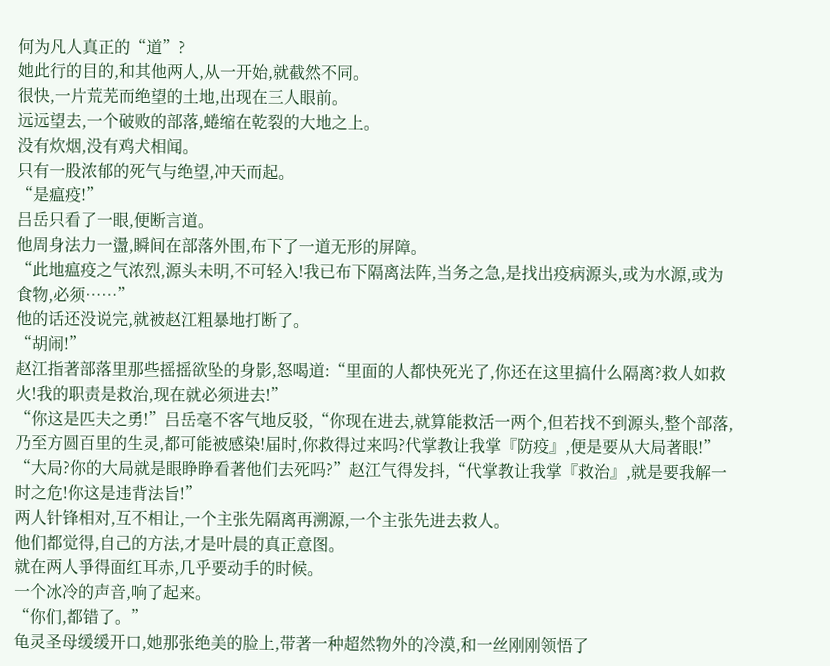何为凡人真正的“道”?
她此行的目的,和其他两人,从一开始,就截然不同。
很快,一片荒芜而绝望的土地,出现在三人眼前。
远远望去,一个破败的部落,蜷缩在乾裂的大地之上。
没有炊烟,没有鸡犬相闻。
只有一股浓郁的死气与绝望,冲天而起。
“是瘟疫!”
吕岳只看了一眼,便断言道。
他周身法力一盪,瞬间在部落外围,布下了一道无形的屏障。
“此地瘟疫之气浓烈,源头未明,不可轻入!我已布下隔离法阵,当务之急,是找出疫病源头,或为水源,或为食物,必须……”
他的话还没说完,就被赵江粗暴地打断了。
“胡闹!”
赵江指著部落里那些摇摇欲坠的身影,怒喝道:“里面的人都快死光了,你还在这里搞什么隔离?救人如救火!我的职责是救治,现在就必须进去!”
“你这是匹夫之勇!”吕岳毫不客气地反驳,“你现在进去,就算能救活一两个,但若找不到源头,整个部落,乃至方圆百里的生灵,都可能被感染!届时,你救得过来吗?代掌教让我掌『防疫』,便是要从大局著眼!”
“大局?你的大局就是眼睁睁看著他们去死吗?”赵江气得发抖,“代掌教让我掌『救治』,就是要我解一时之危!你这是违背法旨!”
两人针锋相对,互不相让,一个主张先隔离再溯源,一个主张先进去救人。
他们都觉得,自己的方法,才是叶晨的真正意图。
就在两人爭得面红耳赤,几乎要动手的时候。
一个冰冷的声音,响了起来。
“你们,都错了。”
龟灵圣母缓缓开口,她那张绝美的脸上,带著一种超然物外的冷漠,和一丝刚刚领悟了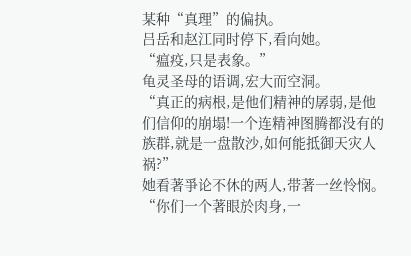某种“真理”的偏执。
吕岳和赵江同时停下,看向她。
“瘟疫,只是表象。”
龟灵圣母的语调,宏大而空洞。
“真正的病根,是他们精神的孱弱,是他们信仰的崩塌!一个连精神图腾都没有的族群,就是一盘散沙,如何能抵御天灾人祸?”
她看著爭论不休的两人,带著一丝怜悯。
“你们一个著眼於肉身,一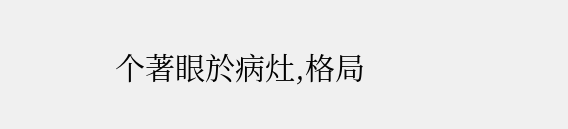个著眼於病灶,格局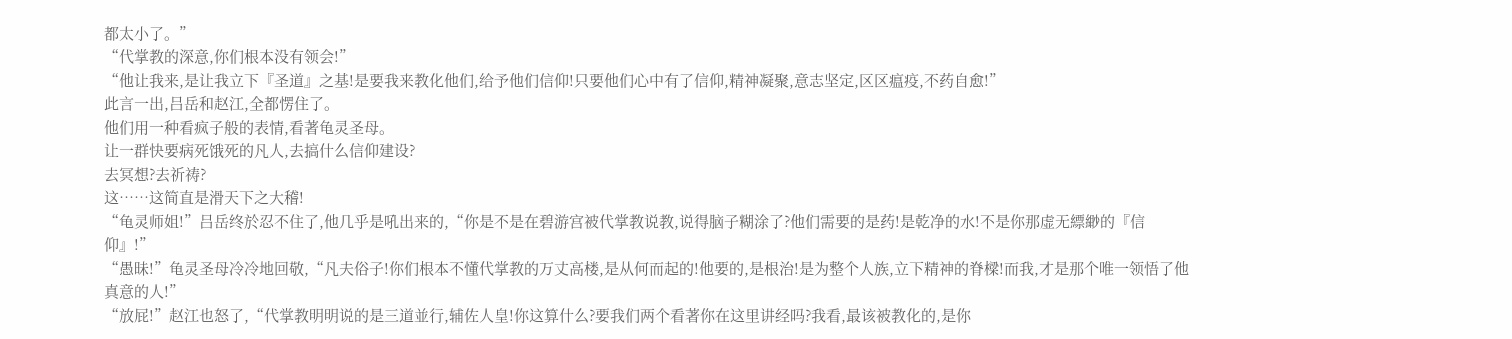都太小了。”
“代掌教的深意,你们根本没有领会!”
“他让我来,是让我立下『圣道』之基!是要我来教化他们,给予他们信仰!只要他们心中有了信仰,精神凝聚,意志坚定,区区瘟疫,不药自愈!”
此言一出,吕岳和赵江,全都愣住了。
他们用一种看疯子般的表情,看著龟灵圣母。
让一群快要病死饿死的凡人,去搞什么信仰建设?
去冥想?去祈祷?
这……这简直是滑天下之大稽!
“龟灵师姐!”吕岳终於忍不住了,他几乎是吼出来的,“你是不是在碧游宫被代掌教说教,说得脑子糊涂了?他们需要的是药!是乾净的水!不是你那虚无縹緲的『信仰』!”
“愚昧!”龟灵圣母冷冷地回敬,“凡夫俗子!你们根本不懂代掌教的万丈高楼,是从何而起的!他要的,是根治!是为整个人族,立下精神的脊樑!而我,才是那个唯一领悟了他真意的人!”
“放屁!”赵江也怒了,“代掌教明明说的是三道並行,辅佐人皇!你这算什么?要我们两个看著你在这里讲经吗?我看,最该被教化的,是你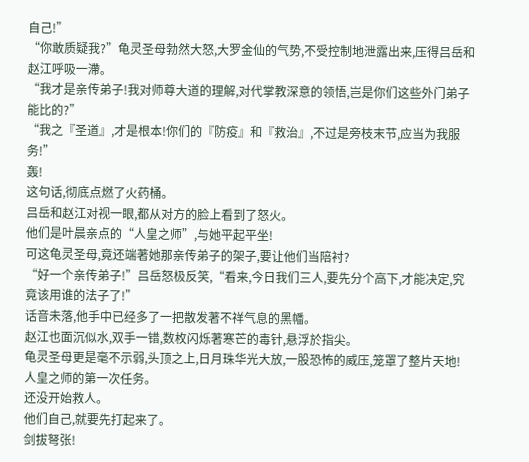自己!”
“你敢质疑我?”龟灵圣母勃然大怒,大罗金仙的气势,不受控制地泄露出来,压得吕岳和赵江呼吸一滯。
“我才是亲传弟子!我对师尊大道的理解,对代掌教深意的领悟,岂是你们这些外门弟子能比的?”
“我之『圣道』,才是根本!你们的『防疫』和『救治』,不过是旁枝末节,应当为我服务!”
轰!
这句话,彻底点燃了火药桶。
吕岳和赵江对视一眼,都从对方的脸上看到了怒火。
他们是叶晨亲点的“人皇之师”,与她平起平坐!
可这龟灵圣母,竟还端著她那亲传弟子的架子,要让他们当陪衬?
“好一个亲传弟子!”吕岳怒极反笑,“看来,今日我们三人,要先分个高下,才能决定,究竟该用谁的法子了!”
话音未落,他手中已经多了一把散发著不祥气息的黑幡。
赵江也面沉似水,双手一错,数枚闪烁著寒芒的毒针,悬浮於指尖。
龟灵圣母更是毫不示弱,头顶之上,日月珠华光大放,一股恐怖的威压,笼罩了整片天地!
人皇之师的第一次任务。
还没开始救人。
他们自己,就要先打起来了。
剑拔弩张!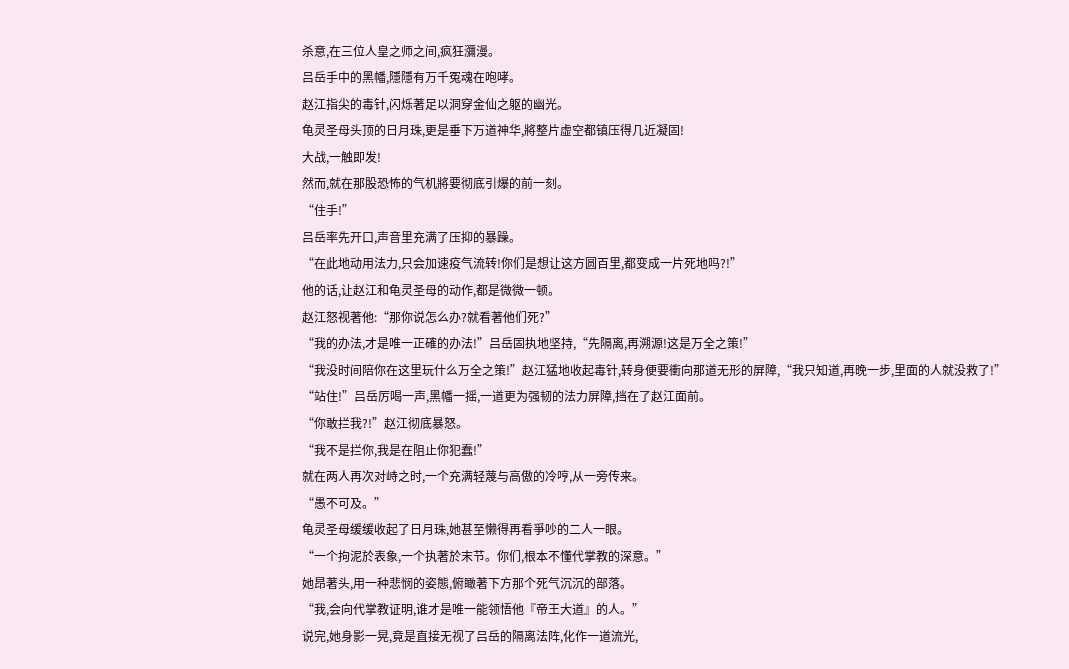杀意,在三位人皇之师之间,疯狂瀰漫。
吕岳手中的黑幡,隱隱有万千冤魂在咆哮。
赵江指尖的毒针,闪烁著足以洞穿金仙之躯的幽光。
龟灵圣母头顶的日月珠,更是垂下万道神华,將整片虚空都镇压得几近凝固!
大战,一触即发!
然而,就在那股恐怖的气机將要彻底引爆的前一刻。
“住手!”
吕岳率先开口,声音里充满了压抑的暴躁。
“在此地动用法力,只会加速疫气流转!你们是想让这方圆百里,都变成一片死地吗?!”
他的话,让赵江和龟灵圣母的动作,都是微微一顿。
赵江怒视著他:“那你说怎么办?就看著他们死?”
“我的办法,才是唯一正確的办法!”吕岳固执地坚持,“先隔离,再溯源!这是万全之策!”
“我没时间陪你在这里玩什么万全之策!”赵江猛地收起毒针,转身便要衝向那道无形的屏障,“我只知道,再晚一步,里面的人就没救了!”
“站住!”吕岳厉喝一声,黑幡一摇,一道更为强韧的法力屏障,挡在了赵江面前。
“你敢拦我?!”赵江彻底暴怒。
“我不是拦你,我是在阻止你犯蠢!”
就在两人再次对峙之时,一个充满轻蔑与高傲的冷哼,从一旁传来。
“愚不可及。”
龟灵圣母缓缓收起了日月珠,她甚至懒得再看爭吵的二人一眼。
“一个拘泥於表象,一个执著於末节。你们,根本不懂代掌教的深意。”
她昂著头,用一种悲悯的姿態,俯瞰著下方那个死气沉沉的部落。
“我,会向代掌教证明,谁才是唯一能领悟他『帝王大道』的人。”
说完,她身影一晃,竟是直接无视了吕岳的隔离法阵,化作一道流光,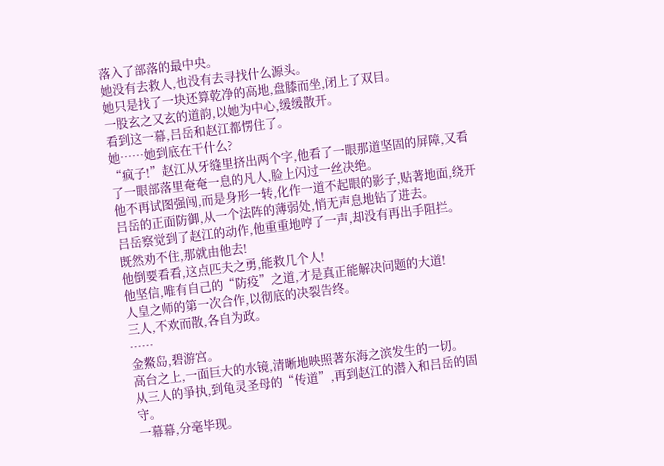落入了部落的最中央。
她没有去救人,也没有去寻找什么源头。
她只是找了一块还算乾净的高地,盘膝而坐,闭上了双目。
一股玄之又玄的道韵,以她为中心,缓缓散开。
看到这一幕,吕岳和赵江都愣住了。
她……她到底在干什么?
“疯子!”赵江从牙缝里挤出两个字,他看了一眼那道坚固的屏障,又看了一眼部落里奄奄一息的凡人,脸上闪过一丝决绝。
他不再试图强闯,而是身形一转,化作一道不起眼的影子,贴著地面,绕开吕岳的正面防御,从一个法阵的薄弱处,悄无声息地钻了进去。
吕岳察觉到了赵江的动作,他重重地哼了一声,却没有再出手阻拦。
既然劝不住,那就由他去!
他倒要看看,这点匹夫之勇,能救几个人!
他坚信,唯有自己的“防疫”之道,才是真正能解决问题的大道!
人皇之师的第一次合作,以彻底的决裂告终。
三人,不欢而散,各自为政。
……
金鰲岛,碧游宫。
高台之上,一面巨大的水镜,清晰地映照著东海之滨发生的一切。
从三人的爭执,到龟灵圣母的“传道”,再到赵江的潜入和吕岳的固守。
一幕幕,分毫毕现。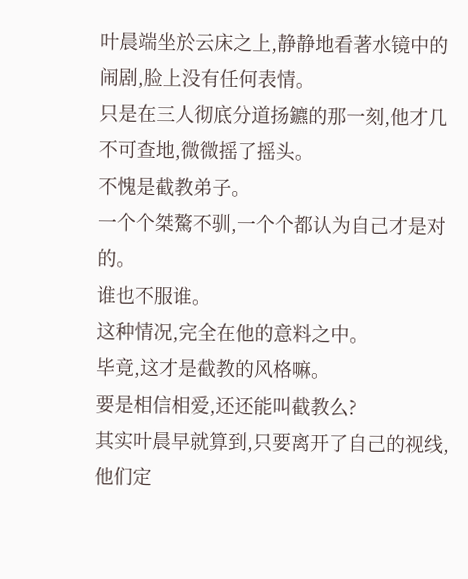叶晨端坐於云床之上,静静地看著水镜中的闹剧,脸上没有任何表情。
只是在三人彻底分道扬鑣的那一刻,他才几不可查地,微微摇了摇头。
不愧是截教弟子。
一个个桀驁不驯,一个个都认为自己才是对的。
谁也不服谁。
这种情况,完全在他的意料之中。
毕竟,这才是截教的风格嘛。
要是相信相爱,还还能叫截教么?
其实叶晨早就算到,只要离开了自己的视线,他们定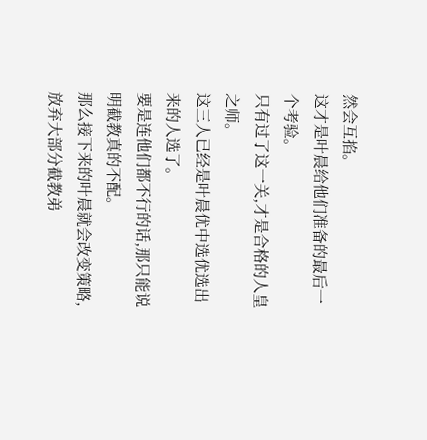然会互掐。
这才是叶晨给他们准备的最后一个考验。
只有过了这一关,才是合格的人皇之师。
这三人已经是叶晨优中选优选出来的人选了。
要是连他们都不行的话,那只能说明截教真的不配。
那么接下来的叶晨就会改变策略,放弃大部分截教弟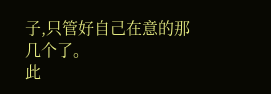子,只管好自己在意的那几个了。
此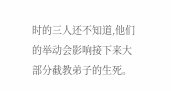时的三人还不知道,他们的举动会影响接下来大部分截教弟子的生死。